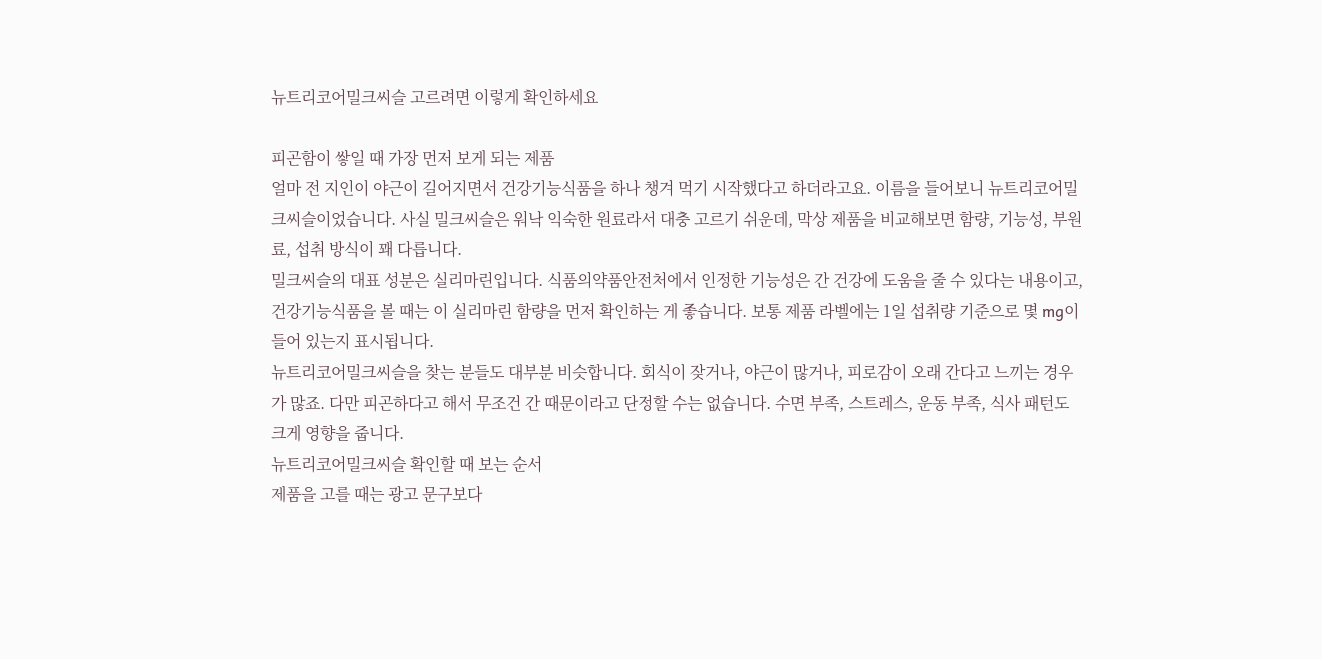뉴트리코어밀크씨슬 고르려면 이렇게 확인하세요

피곤함이 쌓일 때 가장 먼저 보게 되는 제품
얼마 전 지인이 야근이 길어지면서 건강기능식품을 하나 챙겨 먹기 시작했다고 하더라고요. 이름을 들어보니 뉴트리코어밀크씨슬이었습니다. 사실 밀크씨슬은 워낙 익숙한 원료라서 대충 고르기 쉬운데, 막상 제품을 비교해보면 함량, 기능성, 부원료, 섭취 방식이 꽤 다릅니다.
밀크씨슬의 대표 성분은 실리마린입니다. 식품의약품안전처에서 인정한 기능성은 간 건강에 도움을 줄 수 있다는 내용이고, 건강기능식품을 볼 때는 이 실리마린 함량을 먼저 확인하는 게 좋습니다. 보통 제품 라벨에는 1일 섭취량 기준으로 몇 mg이 들어 있는지 표시됩니다.
뉴트리코어밀크씨슬을 찾는 분들도 대부분 비슷합니다. 회식이 잦거나, 야근이 많거나, 피로감이 오래 간다고 느끼는 경우가 많죠. 다만 피곤하다고 해서 무조건 간 때문이라고 단정할 수는 없습니다. 수면 부족, 스트레스, 운동 부족, 식사 패턴도 크게 영향을 줍니다.
뉴트리코어밀크씨슬 확인할 때 보는 순서
제품을 고를 때는 광고 문구보다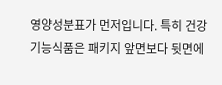영양성분표가 먼저입니다. 특히 건강기능식품은 패키지 앞면보다 뒷면에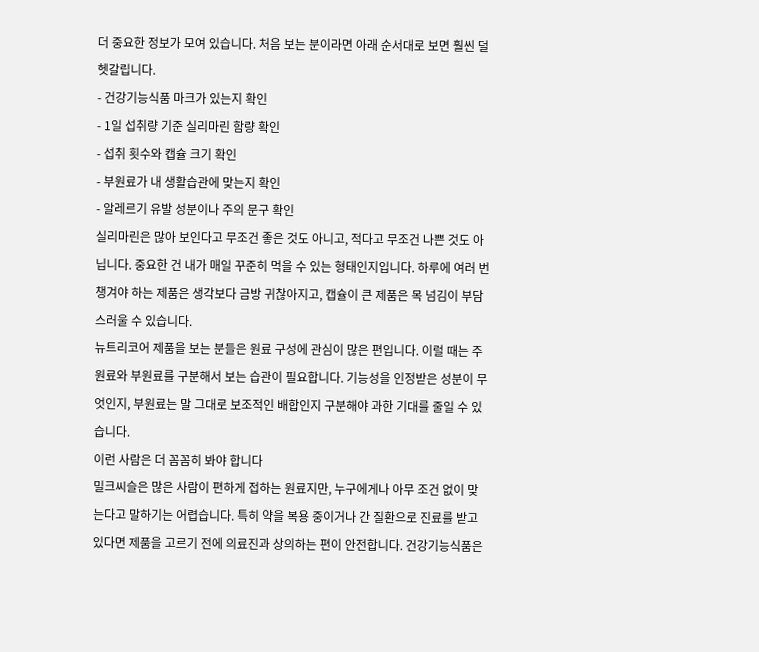더 중요한 정보가 모여 있습니다. 처음 보는 분이라면 아래 순서대로 보면 훨씬 덜 헷갈립니다.
- 건강기능식품 마크가 있는지 확인
- 1일 섭취량 기준 실리마린 함량 확인
- 섭취 횟수와 캡슐 크기 확인
- 부원료가 내 생활습관에 맞는지 확인
- 알레르기 유발 성분이나 주의 문구 확인
실리마린은 많아 보인다고 무조건 좋은 것도 아니고, 적다고 무조건 나쁜 것도 아닙니다. 중요한 건 내가 매일 꾸준히 먹을 수 있는 형태인지입니다. 하루에 여러 번 챙겨야 하는 제품은 생각보다 금방 귀찮아지고, 캡슐이 큰 제품은 목 넘김이 부담스러울 수 있습니다.
뉴트리코어 제품을 보는 분들은 원료 구성에 관심이 많은 편입니다. 이럴 때는 주원료와 부원료를 구분해서 보는 습관이 필요합니다. 기능성을 인정받은 성분이 무엇인지, 부원료는 말 그대로 보조적인 배합인지 구분해야 과한 기대를 줄일 수 있습니다.
이런 사람은 더 꼼꼼히 봐야 합니다
밀크씨슬은 많은 사람이 편하게 접하는 원료지만, 누구에게나 아무 조건 없이 맞는다고 말하기는 어렵습니다. 특히 약을 복용 중이거나 간 질환으로 진료를 받고 있다면 제품을 고르기 전에 의료진과 상의하는 편이 안전합니다. 건강기능식품은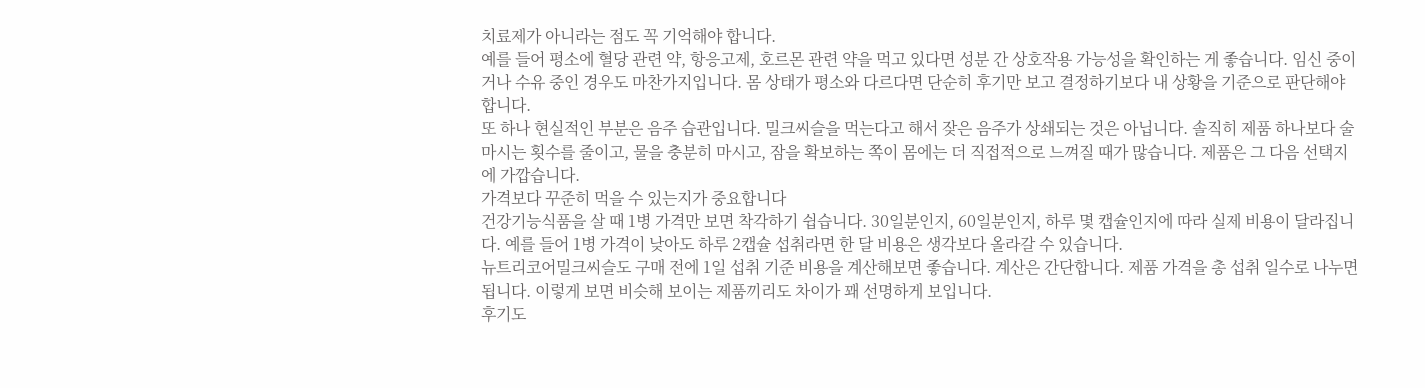치료제가 아니라는 점도 꼭 기억해야 합니다.
예를 들어 평소에 혈당 관련 약, 항응고제, 호르몬 관련 약을 먹고 있다면 성분 간 상호작용 가능성을 확인하는 게 좋습니다. 임신 중이거나 수유 중인 경우도 마찬가지입니다. 몸 상태가 평소와 다르다면 단순히 후기만 보고 결정하기보다 내 상황을 기준으로 판단해야 합니다.
또 하나 현실적인 부분은 음주 습관입니다. 밀크씨슬을 먹는다고 해서 잦은 음주가 상쇄되는 것은 아닙니다. 솔직히 제품 하나보다 술 마시는 횟수를 줄이고, 물을 충분히 마시고, 잠을 확보하는 쪽이 몸에는 더 직접적으로 느껴질 때가 많습니다. 제품은 그 다음 선택지에 가깝습니다.
가격보다 꾸준히 먹을 수 있는지가 중요합니다
건강기능식품을 살 때 1병 가격만 보면 착각하기 쉽습니다. 30일분인지, 60일분인지, 하루 몇 캡슐인지에 따라 실제 비용이 달라집니다. 예를 들어 1병 가격이 낮아도 하루 2캡슐 섭취라면 한 달 비용은 생각보다 올라갈 수 있습니다.
뉴트리코어밀크씨슬도 구매 전에 1일 섭취 기준 비용을 계산해보면 좋습니다. 계산은 간단합니다. 제품 가격을 총 섭취 일수로 나누면 됩니다. 이렇게 보면 비슷해 보이는 제품끼리도 차이가 꽤 선명하게 보입니다.
후기도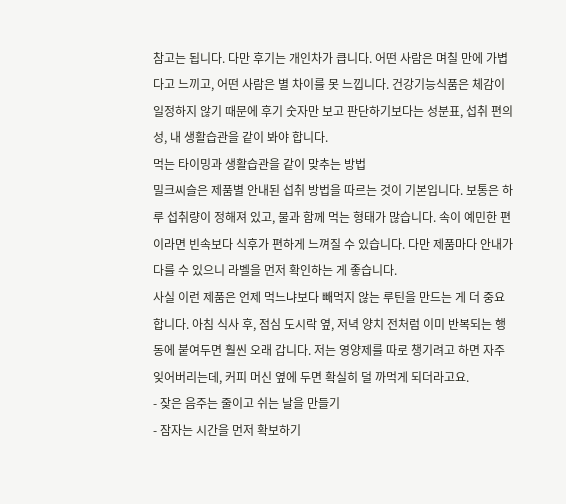참고는 됩니다. 다만 후기는 개인차가 큽니다. 어떤 사람은 며칠 만에 가볍다고 느끼고, 어떤 사람은 별 차이를 못 느낍니다. 건강기능식품은 체감이 일정하지 않기 때문에 후기 숫자만 보고 판단하기보다는 성분표, 섭취 편의성, 내 생활습관을 같이 봐야 합니다.
먹는 타이밍과 생활습관을 같이 맞추는 방법
밀크씨슬은 제품별 안내된 섭취 방법을 따르는 것이 기본입니다. 보통은 하루 섭취량이 정해져 있고, 물과 함께 먹는 형태가 많습니다. 속이 예민한 편이라면 빈속보다 식후가 편하게 느껴질 수 있습니다. 다만 제품마다 안내가 다를 수 있으니 라벨을 먼저 확인하는 게 좋습니다.
사실 이런 제품은 언제 먹느냐보다 빼먹지 않는 루틴을 만드는 게 더 중요합니다. 아침 식사 후, 점심 도시락 옆, 저녁 양치 전처럼 이미 반복되는 행동에 붙여두면 훨씬 오래 갑니다. 저는 영양제를 따로 챙기려고 하면 자주 잊어버리는데, 커피 머신 옆에 두면 확실히 덜 까먹게 되더라고요.
- 잦은 음주는 줄이고 쉬는 날을 만들기
- 잠자는 시간을 먼저 확보하기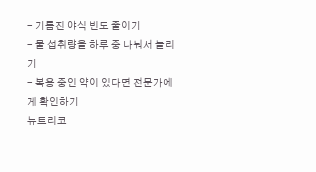- 기름진 야식 빈도 줄이기
- 물 섭취량을 하루 중 나눠서 늘리기
- 복용 중인 약이 있다면 전문가에게 확인하기
뉴트리코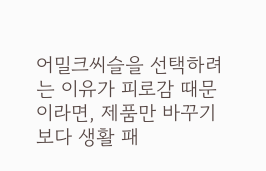어밀크씨슬을 선택하려는 이유가 피로감 때문이라면, 제품만 바꾸기보다 생활 패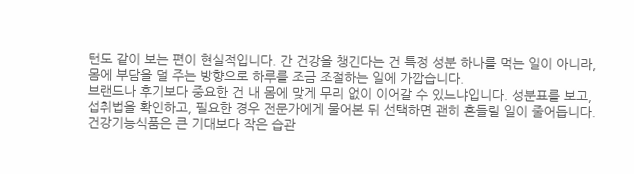턴도 같이 보는 편이 현실적입니다. 간 건강을 챙긴다는 건 특정 성분 하나를 먹는 일이 아니라, 몸에 부담을 덜 주는 방향으로 하루를 조금 조절하는 일에 가깝습니다.
브랜드나 후기보다 중요한 건 내 몸에 맞게 무리 없이 이어갈 수 있느냐입니다. 성분표를 보고, 섭취법을 확인하고, 필요한 경우 전문가에게 물어본 뒤 선택하면 괜히 흔들릴 일이 줄어듭니다. 건강기능식품은 큰 기대보다 작은 습관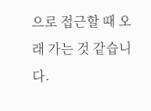으로 접근할 때 오래 가는 것 같습니다.